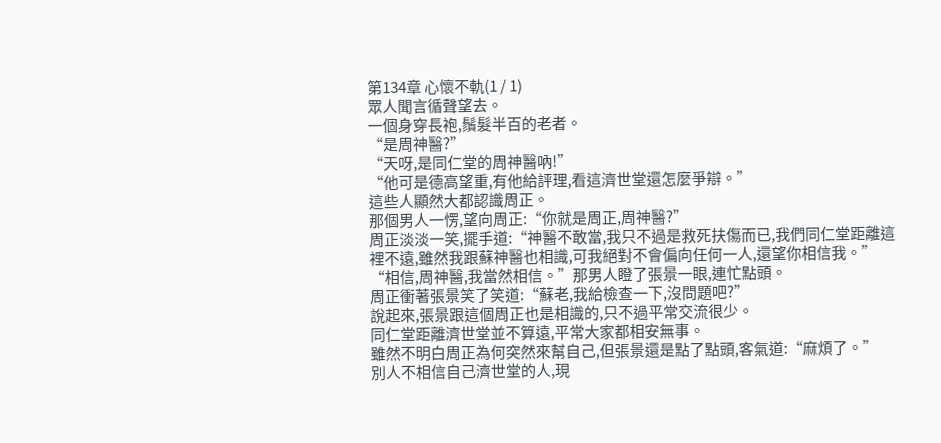第134章 心懷不軌(1 / 1)
眾人聞言循聲望去。
一個身穿長袍,鬚髮半百的老者。
“是周神醫?”
“天呀,是同仁堂的周神醫吶!”
“他可是德高望重,有他給評理,看這濟世堂還怎麼爭辯。”
這些人顯然大都認識周正。
那個男人一愣,望向周正:“你就是周正,周神醫?”
周正淡淡一笑,擺手道:“神醫不敢當,我只不過是救死扶傷而已,我們同仁堂距離這裡不遠,雖然我跟蘇神醫也相識,可我絕對不會偏向任何一人,還望你相信我。”
“相信,周神醫,我當然相信。”那男人瞪了張景一眼,連忙點頭。
周正衝著張景笑了笑道:“蘇老,我給檢查一下,沒問題吧?”
說起來,張景跟這個周正也是相識的,只不過平常交流很少。
同仁堂距離濟世堂並不算遠,平常大家都相安無事。
雖然不明白周正為何突然來幫自己,但張景還是點了點頭,客氣道:“麻煩了。”
別人不相信自己濟世堂的人,現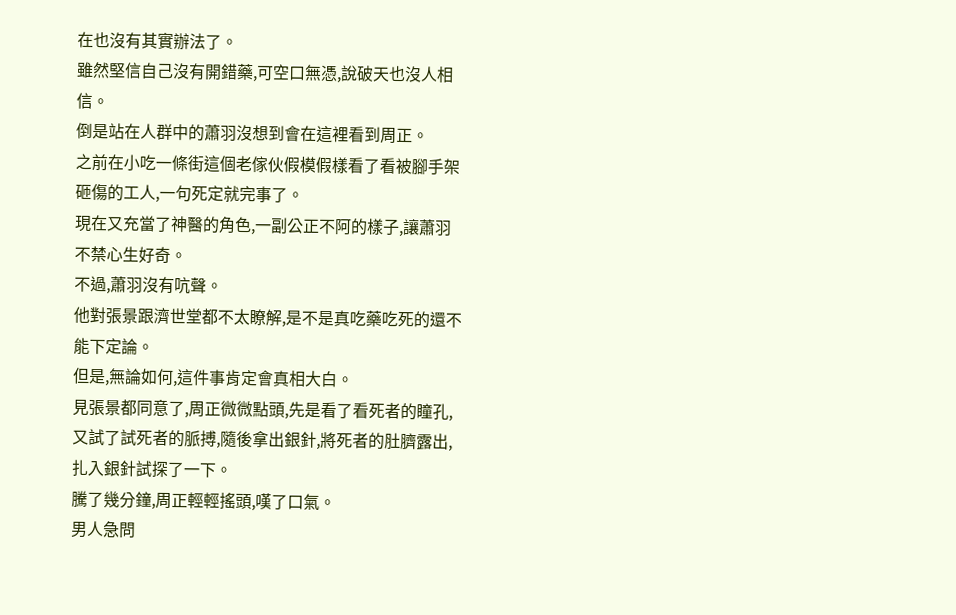在也沒有其實辦法了。
雖然堅信自己沒有開錯藥,可空口無憑,說破天也沒人相信。
倒是站在人群中的蕭羽沒想到會在這裡看到周正。
之前在小吃一條街這個老傢伙假模假樣看了看被腳手架砸傷的工人,一句死定就完事了。
現在又充當了神醫的角色,一副公正不阿的樣子,讓蕭羽不禁心生好奇。
不過,蕭羽沒有吭聲。
他對張景跟濟世堂都不太瞭解,是不是真吃藥吃死的還不能下定論。
但是,無論如何,這件事肯定會真相大白。
見張景都同意了,周正微微點頭,先是看了看死者的瞳孔,又試了試死者的脈搏,隨後拿出銀針,將死者的肚臍露出,扎入銀針試探了一下。
騰了幾分鐘,周正輕輕搖頭,嘆了口氣。
男人急問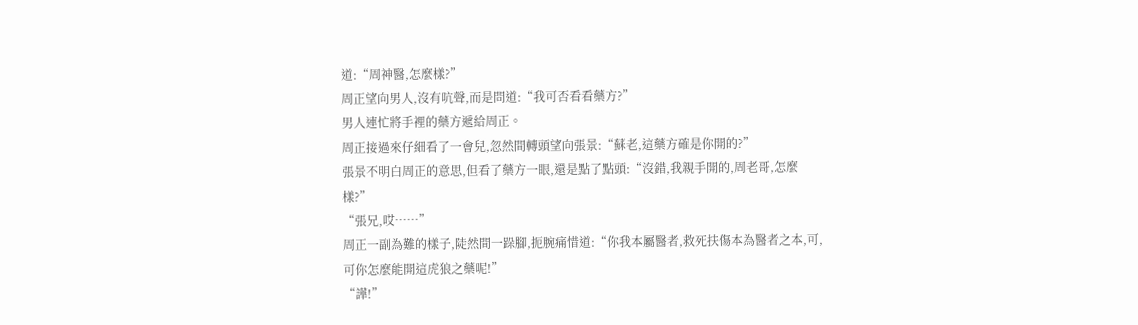道:“周神醫,怎麼樣?”
周正望向男人,沒有吭聲,而是問道:“我可否看看藥方?”
男人連忙將手裡的藥方遞給周正。
周正接過來仔細看了一會兒,忽然間轉頭望向張景:“蘇老,這藥方確是你開的?”
張景不明白周正的意思,但看了藥方一眼,還是點了點頭:“沒錯,我親手開的,周老哥,怎麼樣?”
“張兄,哎……”
周正一副為難的樣子,陡然間一跺腳,扼腕痛惜道:“你我本屬醫者,救死扶傷本為醫者之本,可,可你怎麼能開這虎狼之藥呢!”
“譁!”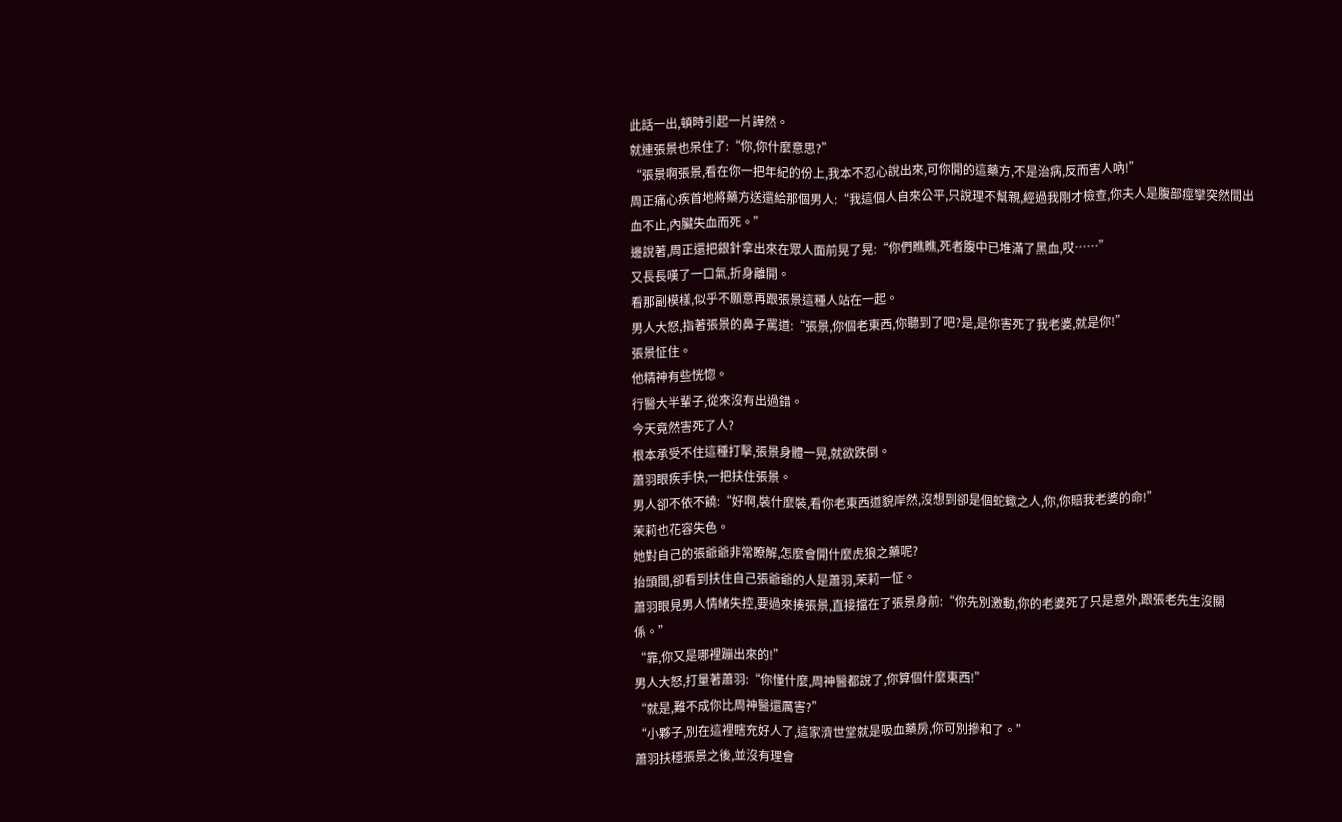此話一出,頓時引起一片譁然。
就連張景也呆住了:“你,你什麼意思?”
“張景啊張景,看在你一把年紀的份上,我本不忍心說出來,可你開的這藥方,不是治病,反而害人吶!”
周正痛心疾首地將藥方送還給那個男人:“我這個人自來公平,只說理不幫親,經過我剛才檢查,你夫人是腹部痙攣突然間出血不止,內臟失血而死。”
邊說著,周正還把銀針拿出來在眾人面前晃了晃:“你們瞧瞧,死者腹中已堆滿了黑血,哎……”
又長長嘆了一口氣,折身離開。
看那副模樣,似乎不願意再跟張景這種人站在一起。
男人大怒,指著張景的鼻子罵道:“張景,你個老東西,你聽到了吧?是,是你害死了我老婆,就是你!”
張景怔住。
他精神有些恍惚。
行醫大半輩子,從來沒有出過錯。
今天竟然害死了人?
根本承受不住這種打擊,張景身體一晃,就欲跌倒。
蕭羽眼疾手快,一把扶住張景。
男人卻不依不饒:“好啊,裝什麼裝,看你老東西道貌岸然,沒想到卻是個蛇蠍之人,你,你賠我老婆的命!”
茉莉也花容失色。
她對自己的張爺爺非常瞭解,怎麼會開什麼虎狼之藥呢?
抬頭間,卻看到扶住自己張爺爺的人是蕭羽,茉莉一怔。
蕭羽眼見男人情緒失控,要過來揍張景,直接擋在了張景身前:“你先別激動,你的老婆死了只是意外,跟張老先生沒關係。”
“靠,你又是哪裡蹦出來的!”
男人大怒,打量著蕭羽:“你懂什麼,周神醫都說了,你算個什麼東西!”
“就是,難不成你比周神醫還厲害?”
“小夥子,別在這裡瞎充好人了,這家濟世堂就是吸血藥房,你可別摻和了。”
蕭羽扶穩張景之後,並沒有理會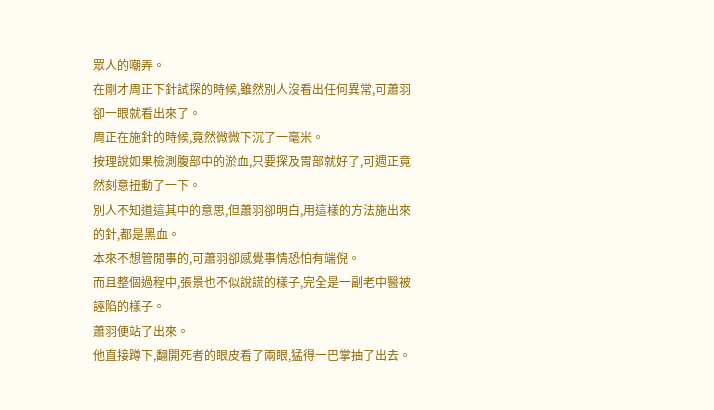眾人的嘲弄。
在剛才周正下針試探的時候,雖然別人沒看出任何異常,可蕭羽卻一眼就看出來了。
周正在施針的時候,竟然微微下沉了一毫米。
按理說如果檢測腹部中的淤血,只要探及胃部就好了,可週正竟然刻意扭動了一下。
別人不知道這其中的意思,但蕭羽卻明白,用這樣的方法施出來的針,都是黑血。
本來不想管閒事的,可蕭羽卻感覺事情恐怕有端倪。
而且整個過程中,張景也不似說謊的樣子,完全是一副老中醫被誣陷的樣子。
蕭羽便站了出來。
他直接蹲下,翻開死者的眼皮看了兩眼,猛得一巴掌抽了出去。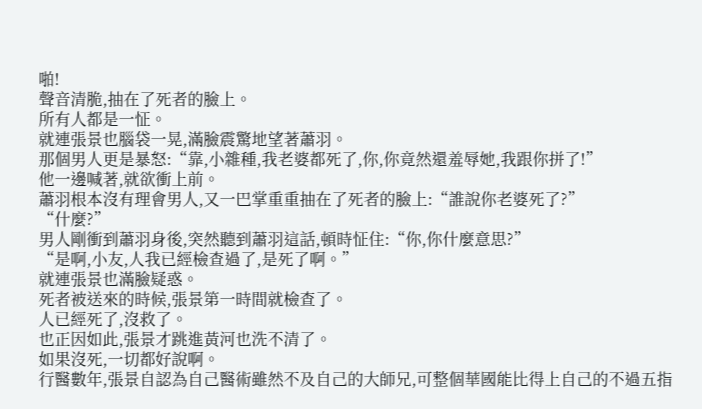啪!
聲音清脆,抽在了死者的臉上。
所有人都是一怔。
就連張景也腦袋一晃,滿臉震驚地望著蕭羽。
那個男人更是暴怒:“靠,小雜種,我老婆都死了,你,你竟然還羞辱她,我跟你拼了!”
他一邊喊著,就欲衝上前。
蕭羽根本沒有理會男人,又一巴掌重重抽在了死者的臉上:“誰說你老婆死了?”
“什麼?”
男人剛衝到蕭羽身後,突然聽到蕭羽這話,頓時怔住:“你,你什麼意思?”
“是啊,小友,人我已經檢查過了,是死了啊。”
就連張景也滿臉疑惑。
死者被送來的時候,張景第一時間就檢查了。
人已經死了,沒救了。
也正因如此,張景才跳進黃河也洗不清了。
如果沒死,一切都好說啊。
行醫數年,張景自認為自己醫術雖然不及自己的大師兄,可整個華國能比得上自己的不過五指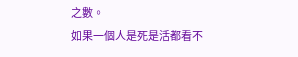之數。
如果一個人是死是活都看不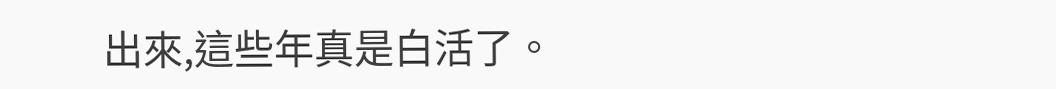出來,這些年真是白活了。